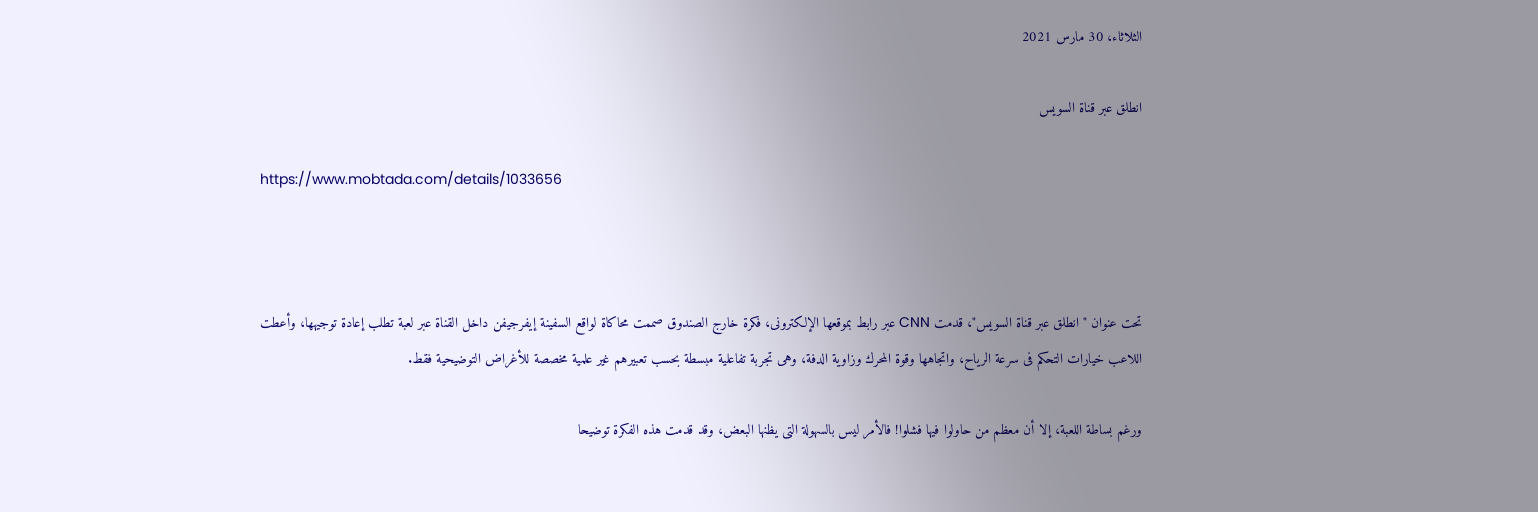الثلاثاء، 30 مارس 2021

انطلق عبر قناة السويس

https://www.mobtada.com/details/1033656



تحت عنوان "انطلق عبر قناة السويس"، قدمت CNN عبر رابط بموقعها الإلكترونى، فكرة خارج الصندوق صممت محاكاة لواقع السفينة إيفرجيفن داخل القناة عبر لعبة تطلب إعادة توجيهها، وأعطت اللاعب خيارات التحكم فى سرعة الرياح، واتجاهها وقوة المحرك وزاوية الدفة، وهى تجربة تفاعلية مبسطة بحسب تعبيرهم غير علمية مخصصة للأغراض التوضيحية فقط.

ورغم بساطة اللعبة، إلا أن معظم من حاولوا فيها فشلوا! فالأمر ليس بالسهولة التى يظنها البعض، وقد قدمت هذه الفكرة توضيحا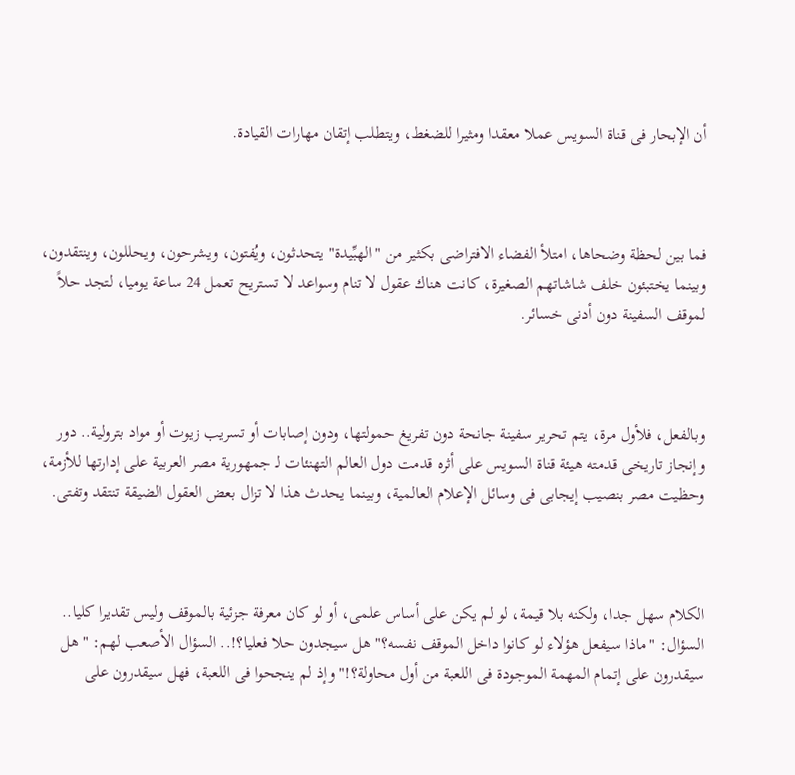أن الإبحار فى قناة السويس عملا معقدا ومثيرا للضغط، ويتطلب إتقان مهارات القيادة.



فما بين لحظة وضحاها، امتلأ الفضاء الافتراضى بكثير من "الهبِّيدة" يتحدثون، ويُفتون، ويشرحون، ويحللون، وينتقدون، وبينما يختبئون خلف شاشاتهم الصغيرة، كانت هناك عقول لا تنام وسواعد لا تستريح تعمل 24 ساعة يوميا، لتجد حلاً لموقف السفينة دون أدنى خسائر.



وبالفعل، فلأول مرة، يتم تحرير سفينة جانحة دون تفريغ حمولتها، ودون إصابات أو تسريب زيوت أو مواد بترولية.. دور وإنجاز تاريخى قدمته هيئة قناة السويس على أثره قدمت دول العالم التهنئات لـ جمهورية مصر العربية على إدارتها للأزمة، وحظيت مصر بنصيب إيجابى فى وسائل الإعلام العالمية، وبينما يحدث هذا لا تزال بعض العقول الضيقة تنتقد وتفتى.



الكلام سهل جدا، ولكنه بلا قيمة، لو لم يكن على أساس علمى، أو لو كان معرفة جزئية بالموقف وليس تقديرا كليا.. السؤال: "ماذا سيفعل هؤلاء لو كانوا داخل الموقف نفسه؟" هل سيجدون حلا فعليا؟!.. السؤال الأصعب لهم: "هل سيقدرون على إتمام المهمة الموجودة فى اللعبة من أول محاولة؟!" وإذ لم ينجحوا فى اللعبة، فهل سيقدرون على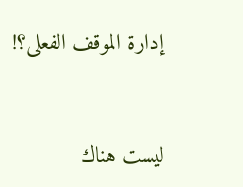إدارة الموقف الفعلى؟!


ليست هناك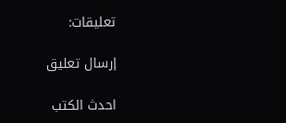تعليقات:

إرسال تعليق

احدث الكتب